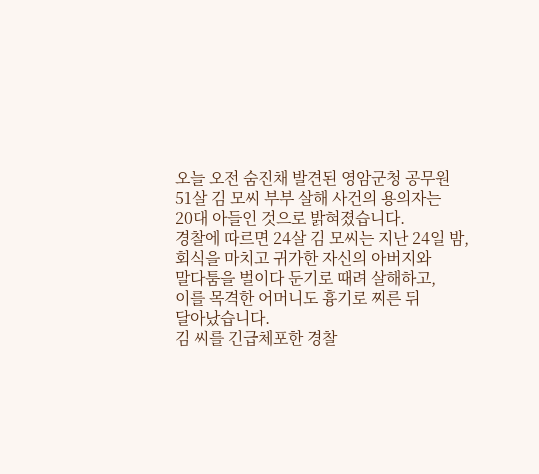오늘 오전 숨진채 발견된 영암군청 공무원
51살 김 모씨 부부 살해 사건의 용의자는
20대 아들인 것으로 밝혀졌습니다.
경찰에 따르면 24살 김 모씨는 지난 24일 밤,
회식을 마치고 귀가한 자신의 아버지와
말다툼을 벌이다 둔기로 때려 살해하고,
이를 목격한 어머니도 흉기로 찌른 뒤
달아났습니다.
김 씨를 긴급체포한 경찰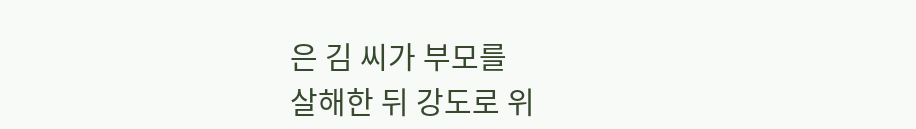은 김 씨가 부모를
살해한 뒤 강도로 위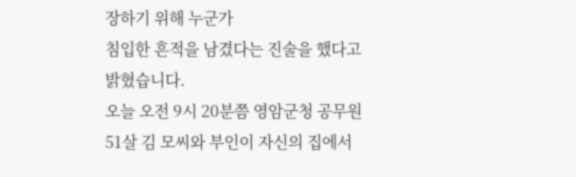장하기 위해 누군가
침입한 흔적을 남겼다는 진술을 했다고
밝혔습니다.
오늘 오전 9시 20분쯤 영암군청 공무원
51살 김 모씨와 부인이 자신의 집에서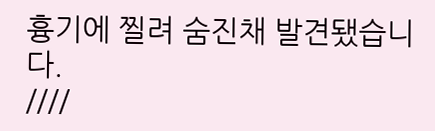흉기에 찔려 숨진채 발견됐습니다.
////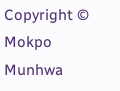Copyright © Mokpo Munhwa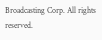Broadcasting Corp. All rights reserved.